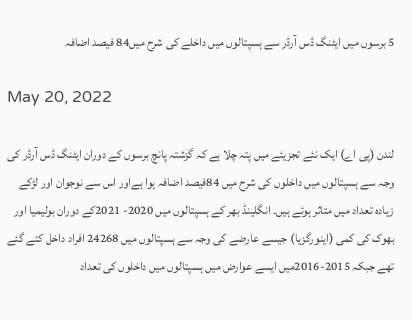5 برسوں میں ایٹنگ ڈس آرڈر سے ہسپتالوں میں داخلے کی شرح میں84 فیصد اضافہ

May 20, 2022

لندن (پی اے) ایک نئے تجزیئے میں پتہ چلا ہے کہ گزشتہ پانچ برسوں کے دوران ایٹنگ ڈس آرڈر کی وجہ سے ہسپتالوں میں داخلوں کی شرح میں 84فیصد اضافہ ہوا ہےاور اس سے نوجوان اور لڑکے زیادہ تعداد میں متاثر ہوئے ہیں۔ انگلینڈ بھر کے ہسپتالوں میں 2020- 2021کے دوران بولیمیا اور بھوک کی کمی (اینورگزیا) جیسے عارضے کی وجہ سے ہسپتالوں میں 24268 افراد داخل کئے گئے تھے جبکہ 2015-2016میں ایسے عوارض میں ہسپتالوں میں داخلوں کی تعداد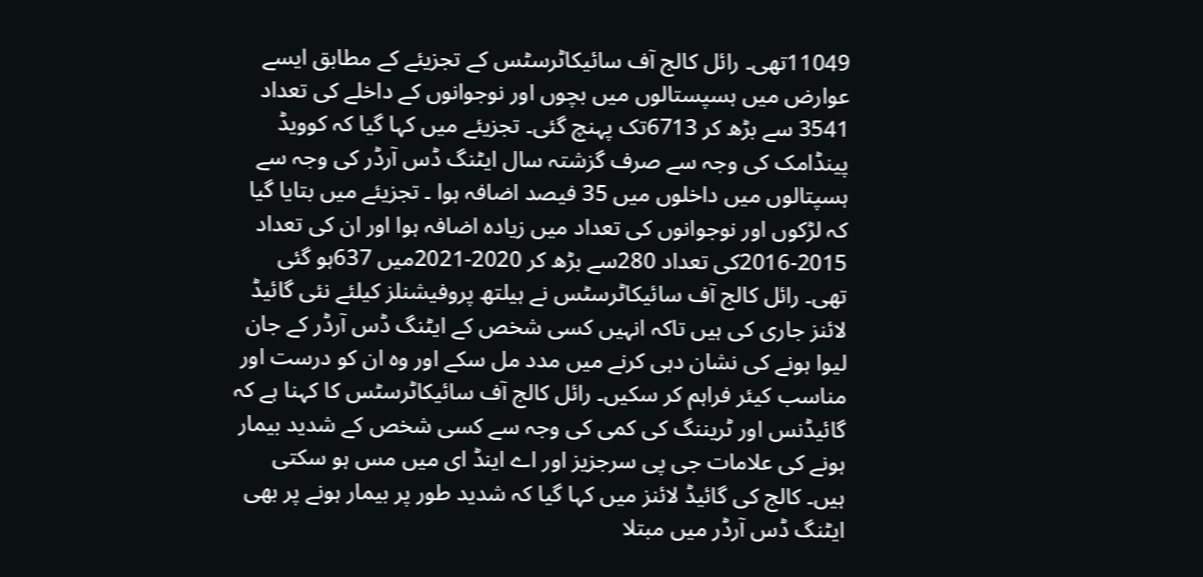11049تھی۔ رائل کالج آف سائیکاٹرسٹس کے تجزیئے کے مطابق ایسے عوارض میں ہسپستالوں میں بچوں اور نوجوانوں کے داخلے کی تعداد 3541 سے بڑھ کر 6713تک پہنچ گئی۔ تجزیئے میں کہا گیا کہ کوویڈ پینڈامک کی وجہ سے صرف گزشتہ سال ایٹنگ ڈس آرڈر کی وجہ سے ہسپتالوں میں داخلوں میں 35 فیصد اضافہ ہوا ۔ تجزیئے میں بتایا گیا کہ لڑکوں اور نوجوانوں کی تعداد میں زیادہ اضافہ ہوا اور ان کی تعداد 2015-2016کی تعداد 280سے بڑھ کر 2020-2021میں 637ہو گئی تھی۔ رائل کالج آف سائیکاٹرسٹس نے ہیلتھ پروفیشنلز کیلئے نئی گائیڈ لائنز جاری کی ہیں تاکہ انہیں کسی شخص کے ایٹنگ ڈس آرڈر کے جان لیوا ہونے کی نشان دہی کرنے میں مدد مل سکے اور وہ ان کو درست اور مناسب کیئر فراہم کر سکیں۔ رائل کالج آف سائیکاٹرسٹس کا کہنا ہے کہ گائیڈنس اور ٹریننگ کی کمی کی وجہ سے کسی شخص کے شدید بیمار ہونے کی علامات جی پی سرجزیز اور اے اینڈ ای میں مس ہو سکتی ہیں۔ کالج کی گائیڈ لائنز میں کہا گیا کہ شدید طور پر بیمار ہونے پر بھی ایٹنگ ڈس آرڈر میں مبتلا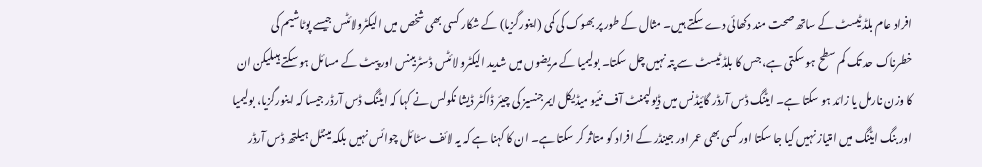افراد عام بلڈ ٹیسٹ کے ساتھ صحت مند دکھائی دے سکتے ہیں۔ مثال کے طور پر بھوک کی کمی (اینورگزیا) کے شکار کسی بھی شخص میں الیکٹرولائٹس جیسے پوٹاشیم کی خطرناک حد تک کم سطح ہو سکتی ہے، جس کا بلڈ ٹیسٹ سے پتہ نہیں چل سکتا۔ بولیمیا کے مریضوں میں شدید الیکٹرو لائٹس ڈسٹربینس اور پیٹ کے مسائل ہو سکتے ہیںلیکن ان کا وزن نارمل یا زائد ہو سکتا ہے۔ ایٹنگ ڈس آرڈر گائیڈنس میں ڈیولپمنٹ آف نئیو میڈیکل ایمرجنسیز کی چیئر ڈاکٹر ڈیشا نکولس نے کہا کہ ایٹنگ ڈس آرڈر جیسا کہ اینورگزیا، بولیمیا اور بنگ ایٹنگ میں امتیاز نہیں کیا جا سکتا اور کسی بھی عمر اور جینڈر کے افراد کو متاثر کر سکتا ہے۔ ان کا کہنا ہے کہ یہ لائف سٹائل چوائس نہیں بلکہ مینٹل ہیلتھ ڈس آرڈر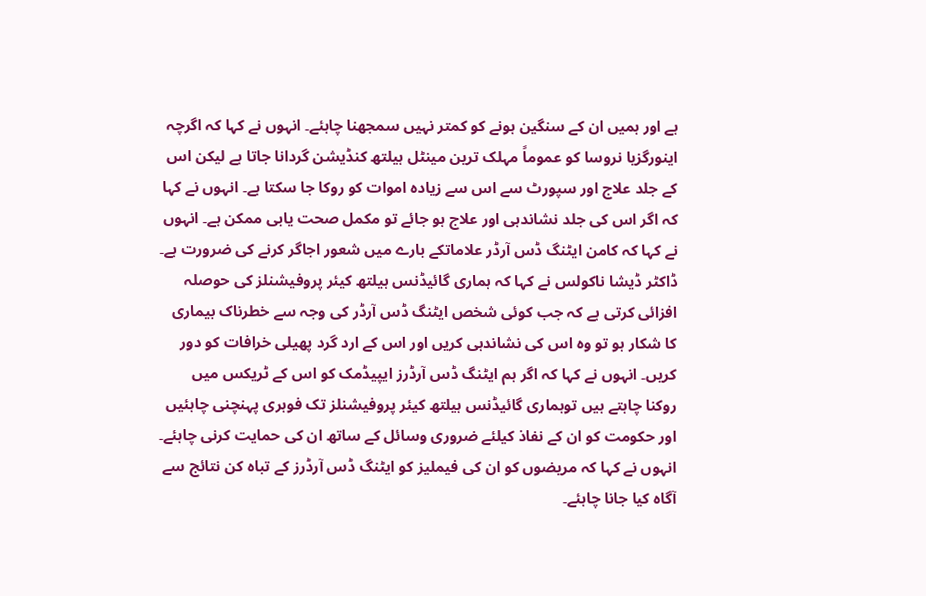ہے اور ہمیں ان کے سنگین ہونے کو کمتر نہیں سمجھنا چاہئے۔ انہوں نے کہا کہ اگرچہ اینورگزیا نروسا کو عموماً مہلک ترین مینٹل ہیلتھ کنڈیشن گردانا جاتا ہے لیکن اس کے جلد علاج اور سپورٹ سے اس سے زیادہ اموات کو روکا جا سکتا ہے۔ انہوں نے کہا کہ اگر اس کی جلد نشاندہی اور علاج ہو جائے تو مکمل صحت یابی ممکن ہے۔ انہوں نے کہا کہ کامن ایٹنگ ڈس آرڈر علاماتکے بارے میں شعور اجاگر کرنے کی ضرورت ہے۔ ڈاکٹر ڈیشا ناکولس نے کہا کہ ہماری گائیڈنس ہیلتھ کیئر پروفیشنلز کی حوصلہ افزائی کرتی ہے کہ جب کوئی شخص ایٹنگ ڈس آرڈر کی وجہ سے خطرناک بیماری کا شکار ہو تو وہ اس کی نشاندہی کریں اور اس کے ارد گرد پھیلی خرافات کو دور کریں۔ انہوں نے کہا کہ اگر ہم ایٹنگ ڈس آرڈرز ایپیڈمک کو اس کے ٹریکس میں روکنا چاہتے ہیں توہماری گائیڈنس ہیلتھ کیئر پروفیشنلز تک فوہری پہنچنی چاہئیں اور حکومت کو ان کے نفاذ کیلئے ضروری وسائل کے ساتھ ان کی حمایت کرنی چاہئے۔ انہوں نے کہا کہ مریضوں کو ان کی فیملیز کو ایٹنگ ڈس آرڈرز کے تباہ کن نتائج سے آگاہ کیا جانا چاہئے۔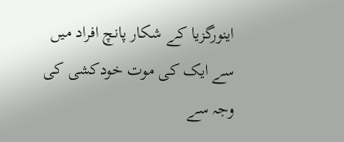اینورگزیا کے شکار پانچ افراد میں سے ایک کی موت خودکشی کی وجہ سے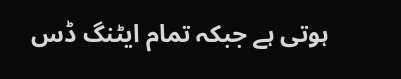ہوتی ہے جبکہ تمام ایٹنگ ڈس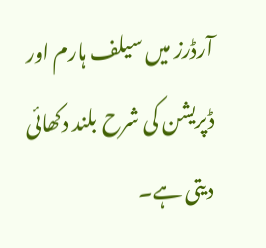آرڈرز میں سیلف ہارم اور ڈپریشن کی شرح بلند دکھائی دیتی ہے۔